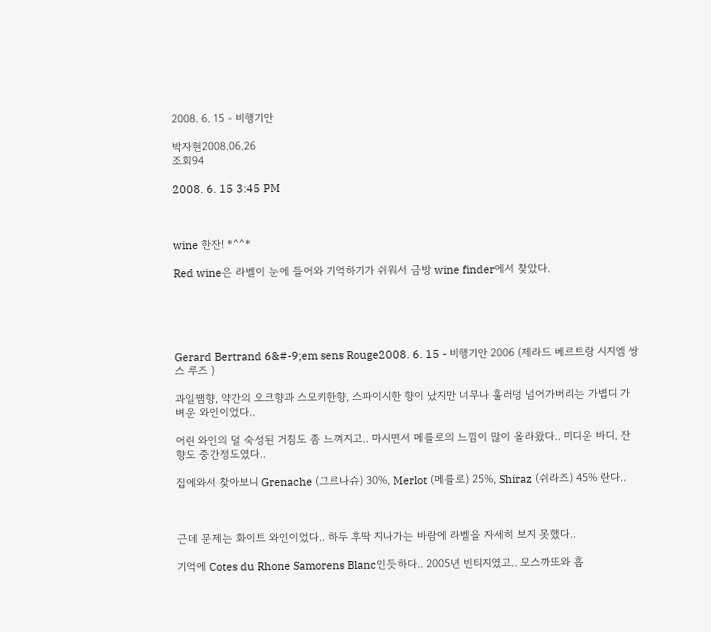2008. 6. 15 - 비행기안

박자현2008.06.26
조회94

2008. 6. 15 3:45 PM



wine 한잔! *^^*

Red wine은 라벨이 눈에 들어와 기억하기가 쉬워서 금방 wine finder에서 찾았다.





Gerard Bertrand 6&#-9;em sens Rouge2008. 6. 15 - 비행기안 2006 (제라드 베르트랑 시지엠 쌍스 루즈 )

과일쨈향, 약간의 오크향과 스모키한향, 스파이시한 향이 났지만 너무나 훌러덩 넘어가버리는 가볍디 가벼운 와인이었다..

어린 와인의 덜 숙성된 거침도 좀 느껴지고.. 마시면서 메를로의 느낌이 많이 올라왔다.. 미디운 바디, 잔향도 중간정도였다..

집에와서 찾아보니 Grenache (그르나슈) 30%, Merlot (메를로) 25%, Shiraz (쉬라즈) 45% 란다..



근데 문제는 화이트 와인이었다.. 하두 후딱 지나가는 바람에 라벨을 자세히 보지 못했다..

기억에 Cotes du Rhone Samorens Blanc인듯하다.. 2005년 빈티지였고.. 모스까또와 흡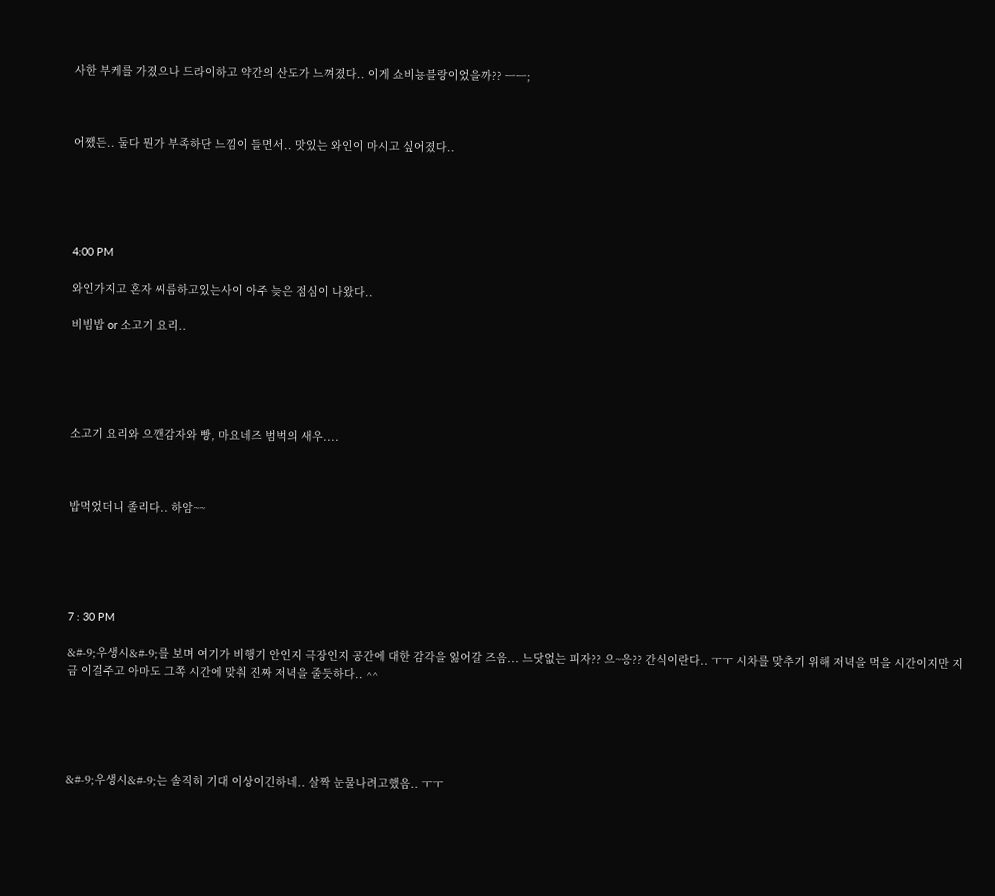사한 부케를 가졌으나 드라이하고 약간의 산도가 느껴졌다.. 이게 쇼비뇽블랑이었을까?? ㅡㅡ;



어쨌든.. 둘다 뭔가 부족하단 느낌이 들면서.. 맛있는 와인이 마시고 싶어졌다..





4:00 PM

와인가지고 혼자 씨름하고있는사이 아주 늦은 점심이 나왔다..

비빔밥 or 소고기 요리..





소고기 요리와 으깬감자와 빵, 마요네즈 범벅의 새우....



밥먹었더니 졸리다.. 하암~~





7 : 30 PM

&#-9;우생시&#-9;를 보며 여기가 비행기 안인지 극장인지 공간에 대한 감각을 잃어갈 즈음... 느닷없는 피자?? 으~응?? 간식이란다.. ㅜㅜ 시차를 맞추기 위해 저녁을 먹을 시간이지만 지금 이걸주고 아마도 그쪽 시간에 맞춰 진짜 저녁을 줄듯하다.. ^^





&#-9;우생시&#-9;는 솔직히 기대 이상이긴하네.. 살짝 눈물나려고했음.. ㅜㅜ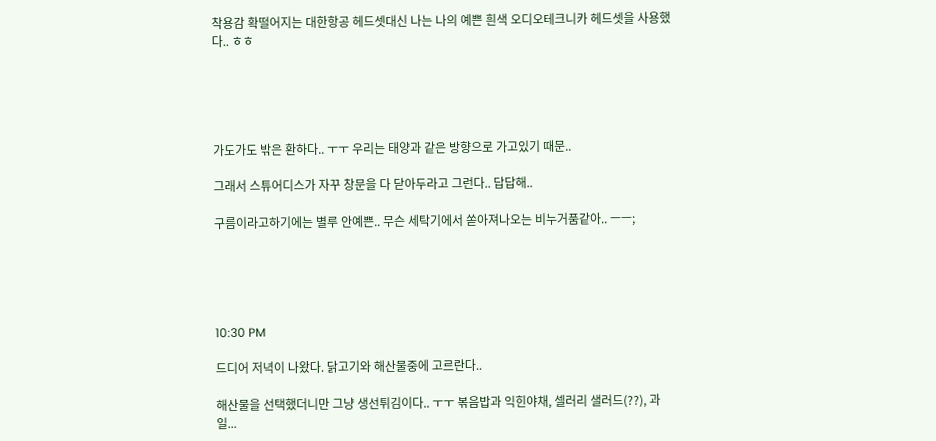착용감 확떨어지는 대한항공 헤드셋대신 나는 나의 예쁜 흰색 오디오테크니카 헤드셋을 사용했다.. ㅎㅎ





가도가도 밖은 환하다.. ㅜㅜ 우리는 태양과 같은 방향으로 가고있기 때문..

그래서 스튜어디스가 자꾸 창문을 다 닫아두라고 그런다.. 답답해..

구름이라고하기에는 별루 안예쁜.. 무슨 세탁기에서 쏟아져나오는 비누거품같아.. ㅡㅡ;





10:30 PM

드디어 저녁이 나왔다. 닭고기와 해산물중에 고르란다..

해산물을 선택했더니만 그냥 생선튀김이다.. ㅜㅜ 볶음밥과 익힌야채, 셀러리 샐러드(??), 과일...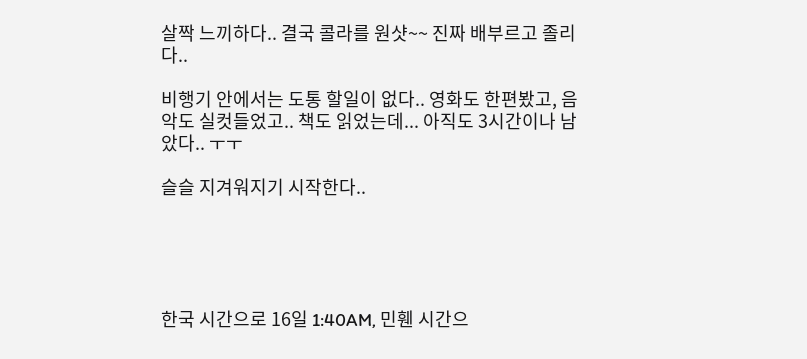살짝 느끼하다.. 결국 콜라를 원샷~~ 진짜 배부르고 졸리다..

비행기 안에서는 도통 할일이 없다.. 영화도 한편봤고, 음악도 실컷들었고.. 책도 읽었는데... 아직도 3시간이나 남았다.. ㅜㅜ

슬슬 지겨워지기 시작한다..





한국 시간으로 16일 1:40AM, 민휀 시간으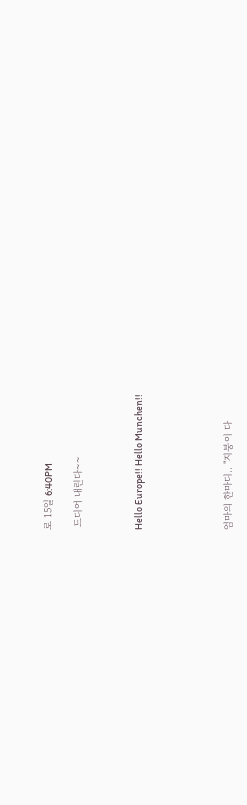로 15일 6:40PM

 드디어 내린다~~



Hello Europe!! Hello Munchen!!





엄마의 한마디.. "지붕이 다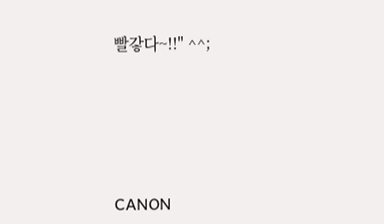빨갛다~!!" ^^;







CANON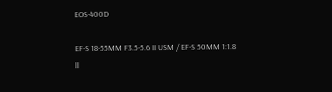EOS-400D

EF-S 18-55MM F3.5-5.6 II USM / EF-S 50MM 1:1.8 ll